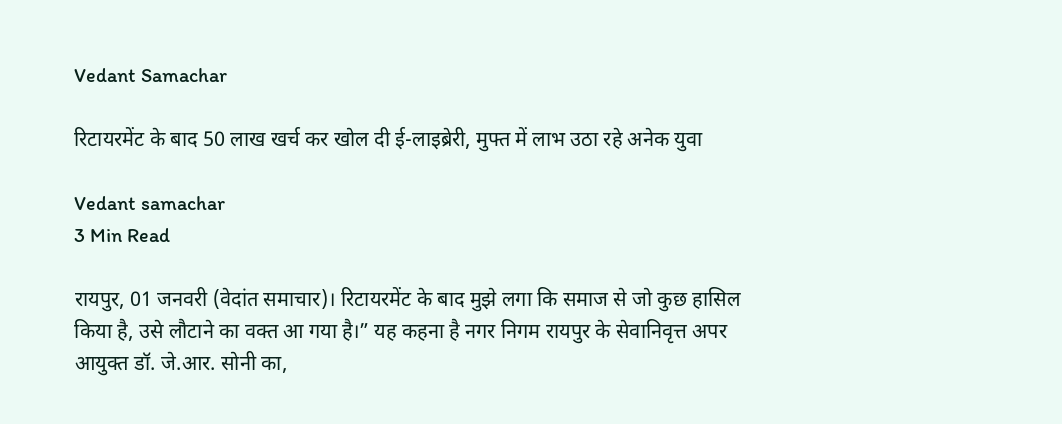Vedant Samachar

रिटायरमेंट के बाद 50 लाख खर्च कर खोल दी ई-लाइब्रेरी, मुफ्त में लाभ उठा रहे अनेक युवा

Vedant samachar
3 Min Read

रायपुर, 01 जनवरी (वेदांत समाचार)। रिटायरमेंट के बाद मुझे लगा कि समाज से जो कुछ हासिल किया है, उसे लौटाने का वक्त आ गया है।” यह कहना है नगर निगम रायपुर के सेवानिवृत्त अपर आयुक्त डॉ. जे.आर. सोनी का,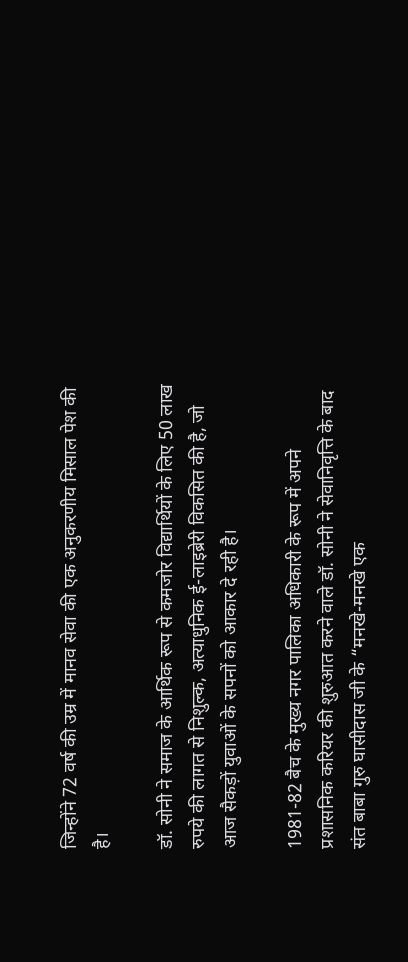जिन्होंने 72 वर्ष की उम्र में मानव सेवा की एक अनुकरणीय मिसाल पेश की है।

डॉ. सोनी ने समाज के आर्थिक रूप से कमजोर विद्यार्थियों के लिए 50 लाख रुपये की लागत से निशुल्क, अत्याधुनिक ई-लाइब्रेरी विकसित की है, जो आज सैकड़ों युवाओं के सपनों को आकार दे रही है।

1981-82 बैच के मुख्य नगर पालिका अधिकारी के रूप में अपने प्रशासनिक करियर की शुरुआत करने वाले डॉ. सोनी ने सेवानिवृत्ति के बाद संत बाबा गुरु घासीदास जी के “मनखे-मनखे एक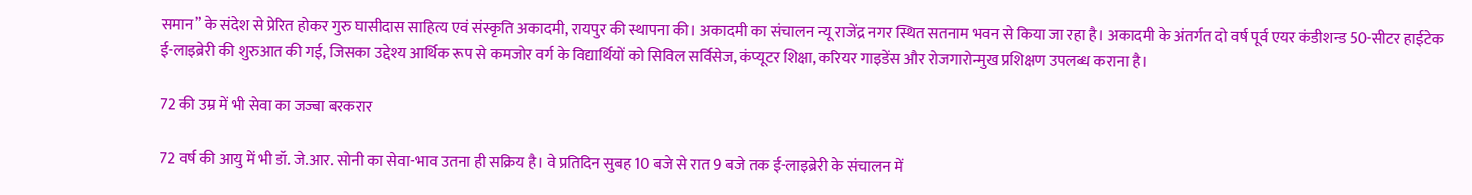समान” के संदेश से प्रेरित होकर गुरु घासीदास साहित्य एवं संस्कृति अकादमी, रायपुर की स्थापना की। अकादमी का संचालन न्यू राजेंद्र नगर स्थित सतनाम भवन से किया जा रहा है। अकादमी के अंतर्गत दो वर्ष पूर्व एयर कंडीशन्ड 50-सीटर हाईटेक ई-लाइब्रेरी की शुरुआत की गई, जिसका उद्देश्य आर्थिक रूप से कमजोर वर्ग के विद्यार्थियों को सिविल सर्विसेज, कंप्यूटर शिक्षा, करियर गाइडेंस और रोजगारोन्मुख प्रशिक्षण उपलब्ध कराना है।

72 की उम्र में भी सेवा का जज्बा बरकरार

72 वर्ष की आयु में भी डॉ. जे.आर. सोनी का सेवा-भाव उतना ही सक्रिय है। वे प्रतिदिन सुबह 10 बजे से रात 9 बजे तक ई-लाइब्रेरी के संचालन में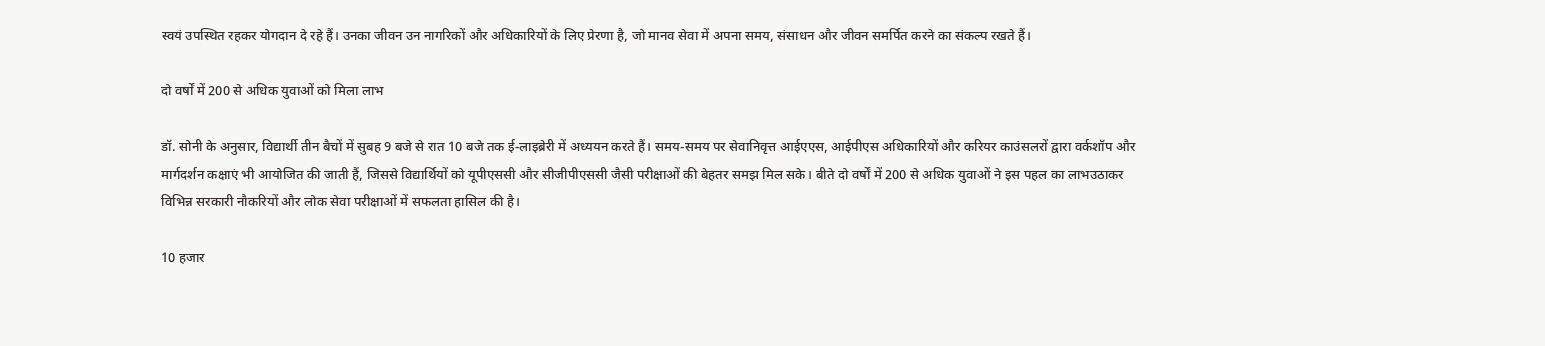स्वयं उपस्थित रहकर योगदान दे रहे हैं। उनका जीवन उन नागरिकों और अधिकारियों के लिए प्रेरणा है, जो मानव सेवा में अपना समय, संसाधन और जीवन समर्पित करने का संकल्प रखते हैं।

दो वर्षों में 200 से अधिक युवाओं को मिला लाभ

डॉ. सोनी के अनुसार, विद्यार्थी तीन बैचों में सुबह 9 बजे से रात 10 बजे तक ई-लाइब्रेरी में अध्ययन करते हैं। समय-समय पर सेवानिवृत्त आईएएस, आईपीएस अधिकारियों और करियर काउंसलरों द्वारा वर्कशॉप और मार्गदर्शन कक्षाएं भी आयोजित की जाती हैं, जिससे विद्यार्थियों को यूपीएससी और सीजीपीएससी जैसी परीक्षाओं की बेहतर समझ मिल सके। बीते दो वर्षों में 200 से अधिक युवाओं ने इस पहल का लाभउठाकर विभिन्न सरकारी नौकरियों और लोक सेवा परीक्षाओं में सफलता हासिल की है।

10 हजार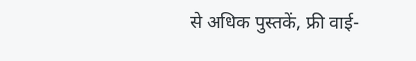से अधिक पुस्तकें, फ्री वाई-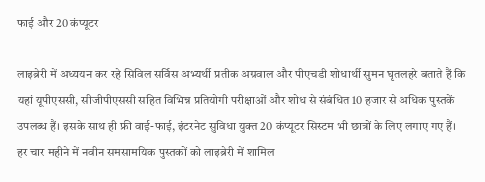फाई और 20 कंप्यूटर

लाइब्रेरी में अध्ययन कर रहे सिविल सर्विस अभ्यर्थी प्रतीक अग्रवाल और पीएचडी शोधार्थी सुमन घृतलहरे बताते हैं कि यहां यूपीएससी, सीजीपीएससी सहित विभिन्न प्रतियोगी परीक्षाओं और शोध से संबंधित 10 हजार से अधिक पुस्तकें उपलब्ध हैं। इसके साथ ही फ्री वाई-फाई, इंटरनेट सुविधा युक्त 20 कंप्यूटर सिस्टम भी छात्रों के लिए लगाए गए हैं। हर चार महीने में नवीन समसामयिक पुस्तकों को लाइब्रेरी में शामिल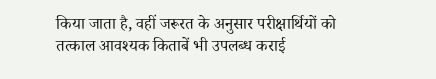किया जाता है, वहीं जरूरत के अनुसार परीक्षार्थियों को तत्काल आवश्यक किताबें भी उपलब्ध कराई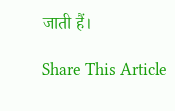जाती हैं।

Share This Article